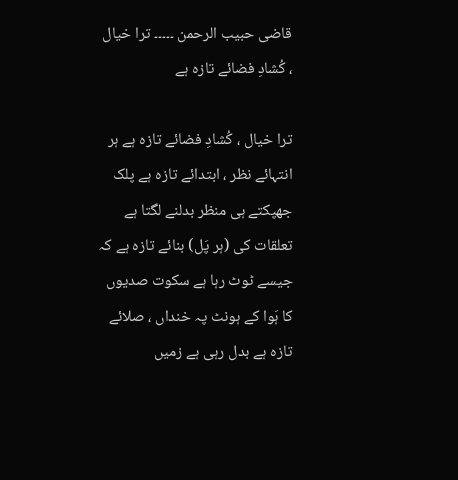قاضی حبیب الرحمن ۔۔۔۔۔ ترا خیال ، کُشادِ فضائے تازہ ہے

ترا خیال ، کُشادِ فضائے تازہ ہے ہر انتہائے نظر ، ابتدائے تازہ ہے پلک جھپکتے ہی منظر بدلنے لگتا ہے تعلقات کی (ہر پَل) بنائے تازہ ہے کہ جیسے ٹوٹ رہا ہے سکوت صدیوں کا ہَوا کے ہونٹ پہ خنداں ، صلائے تازہ ہے بدل رہی ہے زمیں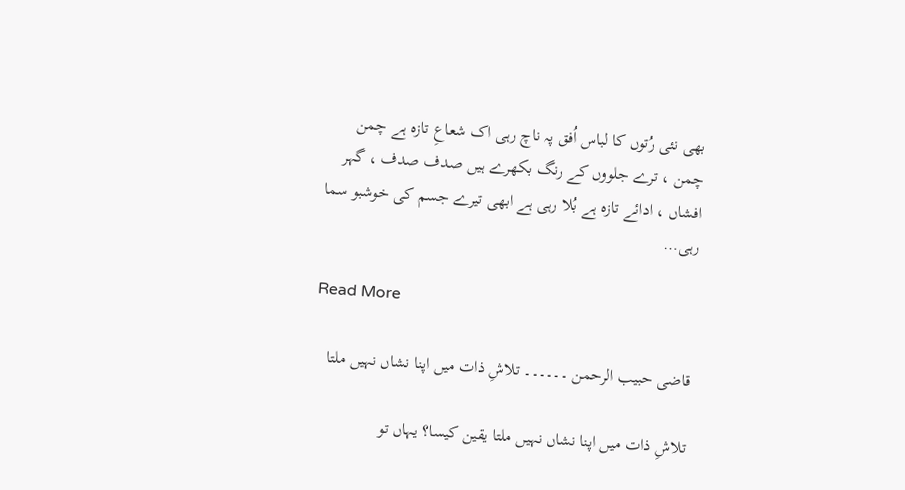بھی نئی رُتوں کا لباس اُفق پہ ناچ رہی اک شعاعِ تازہ ہے چمن چمن ، ترے جلووں کے رنگ بکھرے ہیں صدف صدف ، گہر افشاں ، ادائے تازہ ہے بُلا رہی ہے ابھی تیرے جسم کی خوشبو سما رہی…

Read More

قاضی حبیب الرحمن ۔۔۔۔۔۔ تلاشِ ذات میں اپنا نشاں نہیں ملتا

تلاشِ ذات میں اپنا نشاں نہیں ملتا یقین کیسا؟ یہاں تو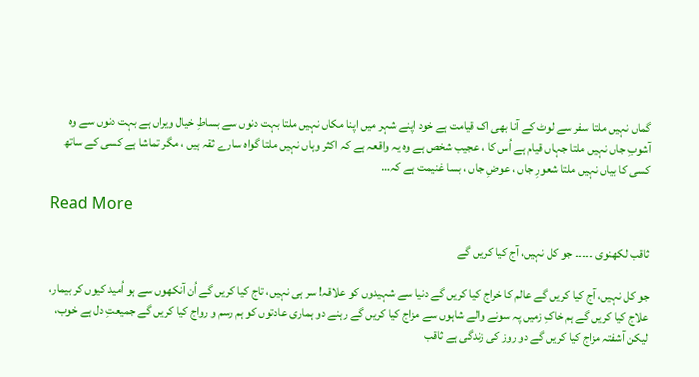گماں نہیں ملتا سفر سے لوٹ کے آنا بھی اک قیامت ہے خود اپنے شہر میں اپنا مکاں نہیں ملتا بہت دنوں سے بساطِ خیال ویراں ہے بہت دنوں سے وہ آشوبِ جاں نہیں ملتا جہاں قیام ہے اُس کا ، عجیب شخص ہے وہ یہ واقعہ ہے کہ اکثر وہاں نہیں ملتا گواہ سارے ثقہ ہیں ، مگر تماشا ہے کسی کے ساتھ کسی کا بیاں نہیں ملتا شعورِ جاں ، عوضِ جاں ، بسا غنیمت ہے کہ…

Read More

ثاقب لکھنوی ۔۔۔۔۔ جو کل نہیں، آج کیا کریں گے

جو کل نہیں، آج کیا کریں گے عالم کا خراج کیا کریں گے دنیا سے شہیدوں کو علاقہ! سر ہی نہیں، تاج کیا کریں گے اُن آنکھوں سے ہو اُمید کیوں کر بیمار، علاج کیا کریں گے ہم خاکِ زمیں پہ سونے والے شاہوں سے مزاج کیا کریں گے رہنے دو ہماری عادتوں کو ہم رسم و رواج کیا کریں گے جمیعتِ دل ہے خوب، لیکن آشفتہ مزاج کیا کریں گے دو روز کی زندگی ہے ثاقب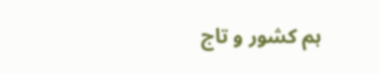ہم کشور و تاج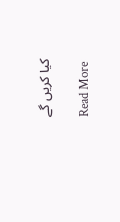کیا کریں گے

Read More